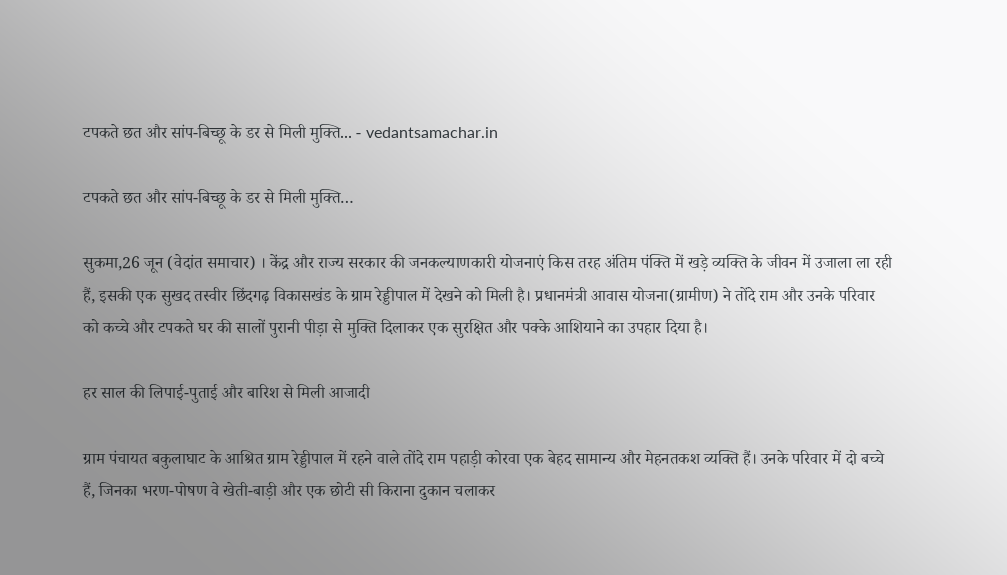टपकते छत और सांप-बिच्छू के डर से मिली मुक्ति... - vedantsamachar.in

टपकते छत और सांप-बिच्छू के डर से मिली मुक्ति…

सुकमा,26 जून (वेदांत समाचार) । केंद्र और राज्य सरकार की जनकल्याणकारी योजनाएं किस तरह अंतिम पंक्ति में खड़े व्यक्ति के जीवन में उजाला ला रही हैं, इसकी एक सुखद तस्वीर छिंदगढ़ विकासखंड के ग्राम रेड्डीपाल में देखने को मिली है। प्रधानमंत्री आवास योजना(ग्रामीण) ने तोंदे राम और उनके परिवार को कच्चे और टपकते घर की सालों पुरानी पीड़ा से मुक्ति दिलाकर एक सुरक्षित और पक्के आशियाने का उपहार दिया है।

हर साल की लिपाई-पुताई और बारिश से मिली आजादी

ग्राम पंचायत बकुलाघाट के आश्रित ग्राम रेड्डीपाल में रहने वाले तोंदे राम पहाड़ी कोरवा एक बेहद सामान्य और मेहनतकश व्यक्ति हैं। उनके परिवार में दो बच्चे हैं, जिनका भरण-पोषण वे खेती-बाड़ी और एक छोटी सी किराना दुकान चलाकर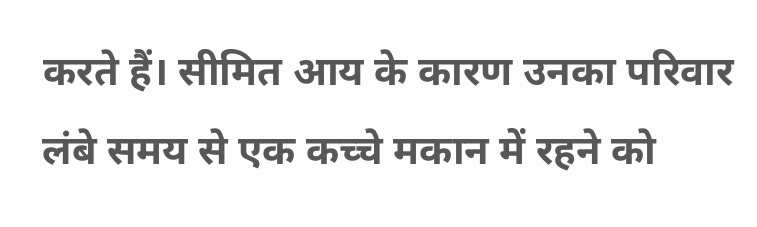करते हैं। सीमित आय के कारण उनका परिवार लंबे समय से एक कच्चे मकान में रहने को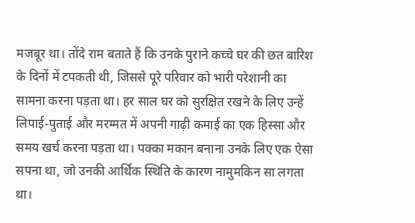मजबूर था। तोंदे राम बताते हैं कि उनके पुराने कच्चे घर की छत बारिश के दिनों में टपकती थी, जिससे पूरे परिवार को भारी परेशानी का सामना करना पड़ता था। हर साल घर को सुरक्षित रखने के लिए उन्हें लिपाई-पुताई और मरम्मत में अपनी गाढ़ी कमाई का एक हिस्सा और समय खर्च करना पड़ता था। पक्का मकान बनाना उनके लिए एक ऐसा सपना था, जो उनकी आर्थिक स्थिति के कारण नामुमकिन सा लगता था।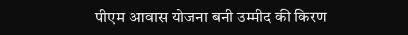पीएम आवास योजना बनी उम्मीद की किरण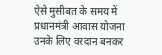ऐसे मुसीबत के समय में प्रधानमंत्री आवास योजना उनके लिए वरदान बनकर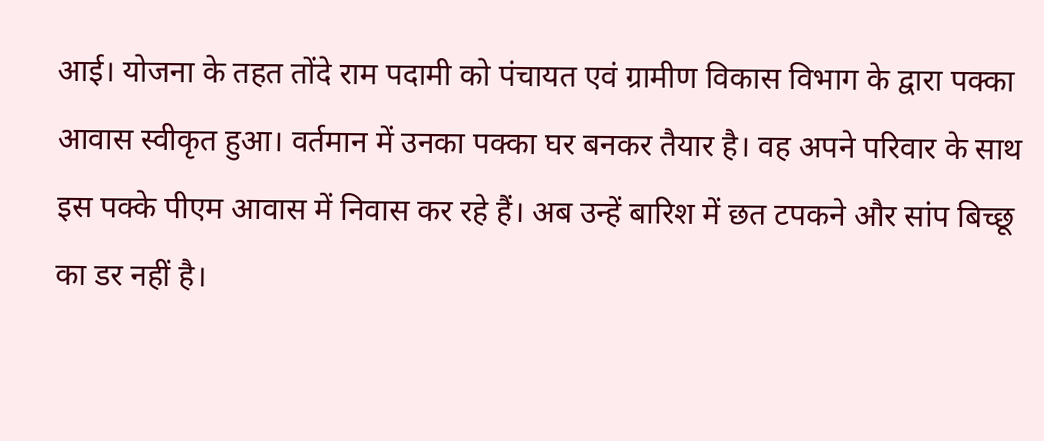आई। योजना के तहत तोंदे राम पदामी को पंचायत एवं ग्रामीण विकास विभाग के द्वारा पक्का आवास स्वीकृत हुआ। वर्तमान में उनका पक्का घर बनकर तैयार है। वह अपने परिवार के साथ इस पक्के पीएम आवास में निवास कर रहे हैं। अब उन्हें बारिश में छत टपकने और सांप बिच्छू का डर नहीं है।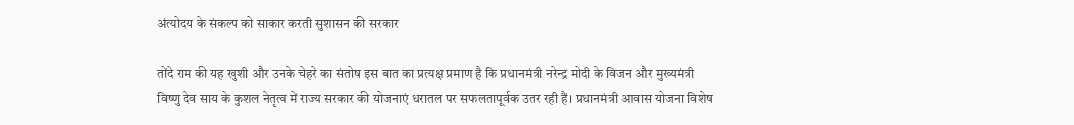अंत्योदय के संकल्प को साकार करती सुशासन की सरकार

तोंदे राम की यह खुशी और उनके चेहरे का संतोष इस बात का प्रत्यक्ष प्रमाण है कि प्रधानमंत्री नरेन्द्र मोदी के विजन और मुख्यमंत्री विष्णु देव साय के कुशल नेतृत्व में राज्य सरकार की योजनाएं धरातल पर सफलतापूर्वक उतर रही हैं। प्रधानमंत्री आवास योजना विशेष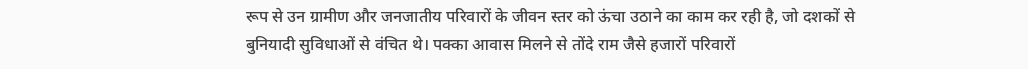रूप से उन ग्रामीण और जनजातीय परिवारों के जीवन स्तर को ऊंचा उठाने का काम कर रही है, जो दशकों से बुनियादी सुविधाओं से वंचित थे। पक्का आवास मिलने से तोंदे राम जैसे हजारों परिवारों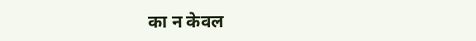का न केवल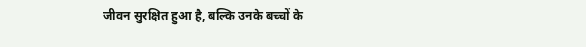जीवन सुरक्षित हुआ है, बल्कि उनके बच्चों के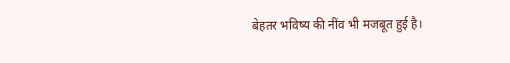बेहतर भविष्य की नींव भी मजबूत हुई है।